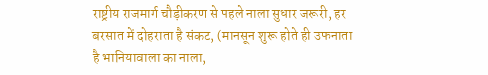राष्ट्रीय राजमार्ग चौड़ीकरण से पहले नाला सुधार जरूरी, हर बरसात में दोहराता है संकट, (मानसून शुरू होते ही उफनाता है भानियावाला का नाला,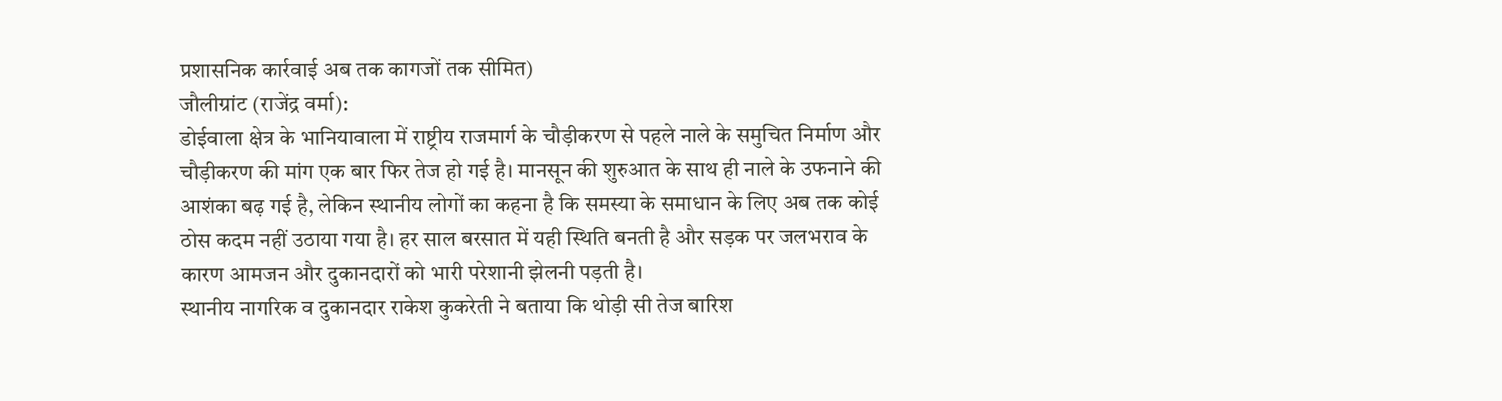प्रशासनिक कार्रवाई अब तक कागजों तक सीमित)
जौलीग्रांट (राजेंद्र वर्मा):
डोईवाला क्षेत्र के भानियावाला में राष्ट्रीय राजमार्ग के चौड़ीकरण से पहले नाले के समुचित निर्माण और चौड़ीकरण की मांग एक बार फिर तेज हो गई है। मानसून की शुरुआत के साथ ही नाले के उफनाने की आशंका बढ़ गई है, लेकिन स्थानीय लोगों का कहना है कि समस्या के समाधान के लिए अब तक कोई ठोस कदम नहीं उठाया गया है। हर साल बरसात में यही स्थिति बनती है और सड़क पर जलभराव के कारण आमजन और दुकानदारों को भारी परेशानी झेलनी पड़ती है।
स्थानीय नागरिक व दुकानदार राकेश कुकरेती ने बताया कि थोड़ी सी तेज बारिश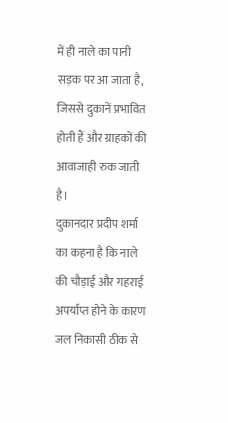में ही नाले का पानी सड़क पर आ जाता है, जिससे दुकानें प्रभावित होती हैं और ग्राहकों की आवाजाही रुक जाती है।
दुकानदार प्रदीप शर्मा का कहना है कि नाले की चौड़ाई और गहराई अपर्याप्त होने के कारण जल निकासी ठीक से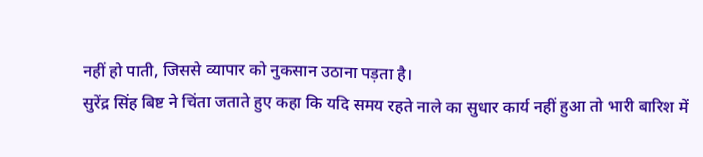नहीं हो पाती, जिससे व्यापार को नुकसान उठाना पड़ता है।
सुरेंद्र सिंह बिष्ट ने चिंता जताते हुए कहा कि यदि समय रहते नाले का सुधार कार्य नहीं हुआ तो भारी बारिश में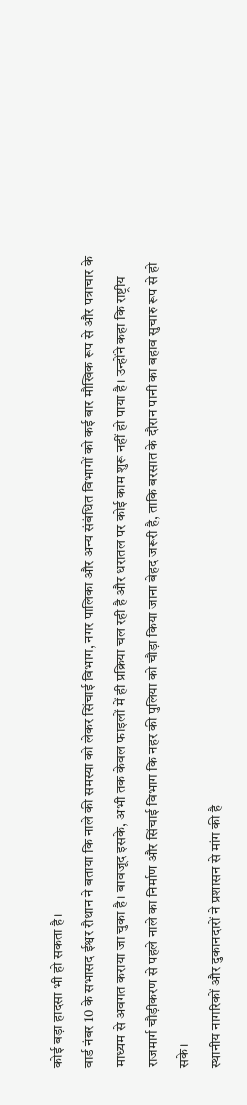कोई बड़ा हादसा भी हो सकता है।
वार्ड नंबर 10 के सभासद ईश्वर रौथान ने बताया कि नाले की समस्या को लेकर सिंचाई विभाग, नगर पालिका और अन्य संबंधित विभागों को कई बार मौखिक रूप से और पत्राचार के माध्यम से अवगत कराया जा चुका है। बावजूद इसके, अभी तक केवल फाइलों में ही प्रक्रिया चल रही है और धरातल पर कोई काम शुरू नहीं हो पाया है। उन्होंने कहा कि राष्ट्रीय राजमार्ग चौड़ीकरण से पहले नाले का निर्माण और सिंचाई विभाग कि नहर की पुलिया को चौड़ा किया जाना बेहद जरूरी है, ताकि बरसात के दौरान पानी का बहाव सुचारु रूप से हो सके।
स्थानीय नागरिकों और दुकानदारों ने प्रशासन से मांग की है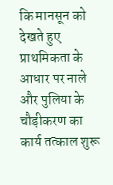कि मानसून को देखते हुए प्राथमिकता के आधार पर नाले और पुलिया के चौड़ीकरण का कार्य तत्काल शुरू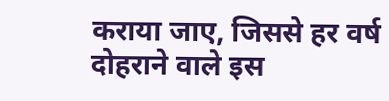कराया जाए, जिससे हर वर्ष दोहराने वाले इस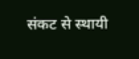संकट से स्थायी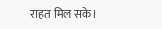राहत मिल सके।